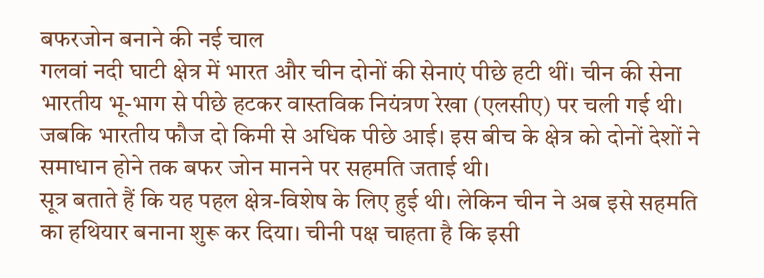बफरजोन बनाने की नई चाल
गलवां नदी घाटी क्षेत्र में भारत और चीन दोनों की सेनाएं पीछे हटी थीं। चीन की सेना भारतीय भू-भाग से पीछे हटकर वास्तविक नियंत्रण रेखा (एलसीए) पर चली गई थी। जबकि भारतीय फौज दो किमी से अधिक पीछे आई। इस बीच के क्षेत्र को दोनों देशों ने समाधान होने तक बफर जोन मानने पर सहमति जताई थी।
सूत्र बताते हैं कि यह पहल क्षेत्र-विशेष के लिए हुई थी। लेकिन चीन ने अब इसे सहमति का हथियार बनाना शुरू कर दिया। चीनी पक्ष चाहता है कि इसी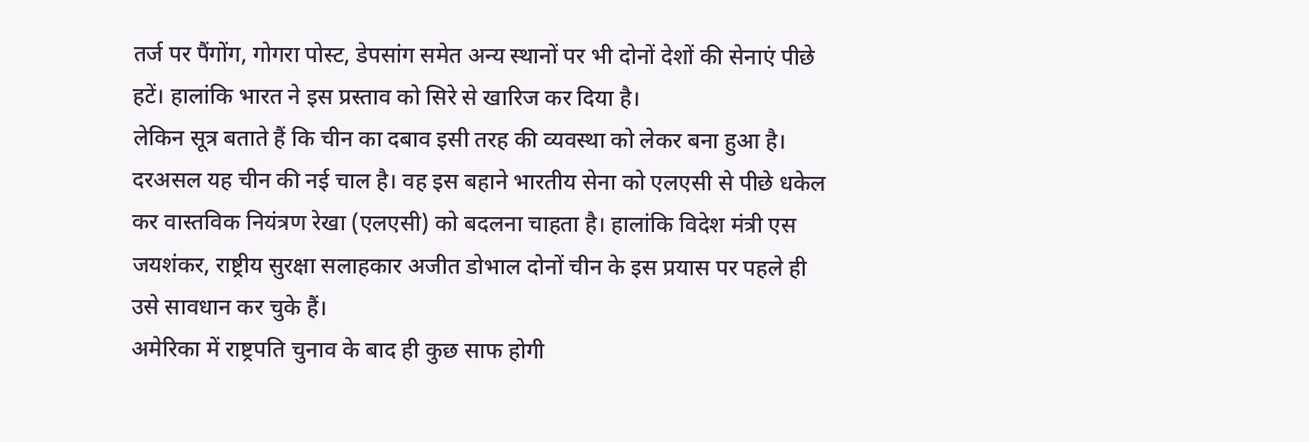तर्ज पर पैंगोंग, गोगरा पोस्ट, डेपसांग समेत अन्य स्थानों पर भी दोनों देशों की सेनाएं पीछे हटें। हालांकि भारत ने इस प्रस्ताव को सिरे से खारिज कर दिया है।
लेकिन सूत्र बताते हैं कि चीन का दबाव इसी तरह की व्यवस्था को लेकर बना हुआ है। दरअसल यह चीन की नई चाल है। वह इस बहाने भारतीय सेना को एलएसी से पीछे धकेल कर वास्तविक नियंत्रण रेखा (एलएसी) को बदलना चाहता है। हालांकि विदेश मंत्री एस जयशंकर, राष्ट्रीय सुरक्षा सलाहकार अजीत डोभाल दोनों चीन के इस प्रयास पर पहले ही उसे सावधान कर चुके हैं।
अमेरिका में राष्ट्रपति चुनाव के बाद ही कुछ साफ होगी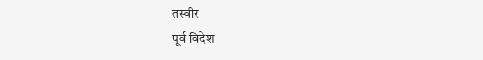तस्वीर
पूर्व विदेश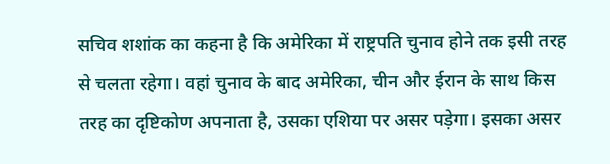सचिव शशांक का कहना है कि अमेरिका में राष्ट्रपति चुनाव होने तक इसी तरह से चलता रहेगा। वहां चुनाव के बाद अमेरिका, चीन और ईरान के साथ किस तरह का दृष्टिकोण अपनाता है, उसका एशिया पर असर पड़ेगा। इसका असर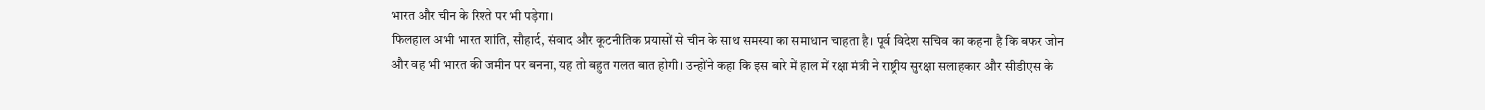भारत और चीन के रिश्ते पर भी पड़ेगा।
फिलहाल अभी भारत शांति, सौहार्द, संवाद और कूटनीतिक प्रयासों से चीन के साथ समस्या का समाधान चाहता है। पूर्व विदेश सचिव का कहना है कि बफर जोन और वह भी भारत की जमीन पर बनना, यह तो बहुत गलत बात होगी। उन्होंने कहा कि इस बारे में हाल में रक्षा मंत्री ने राष्ट्रीय सुरक्षा सलाहकार और सीडीएस के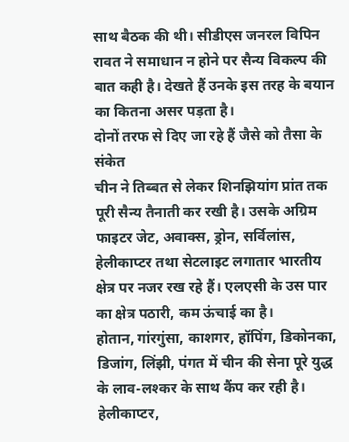साथ बैठक की थी। सीडीएस जनरल विपिन रावत ने समाधान न होने पर सैन्य विकल्प की बात कही है। देखते हैं उनके इस तरह के बयान का कितना असर पड़ता है।
दोनों तरफ से दिए जा रहे हैं जैसे को तैसा के संकेत
चीन ने तिब्बत से लेकर शिनझियांग प्रांत तक पूरी सैन्य तैनाती कर रखी है। उसके अग्रिम फाइटर जेट, अवाक्स, ड्रोन, सर्विलांस, हेलीकाप्टर तथा सेटलाइट लगातार भारतीय क्षेत्र पर नजर रख रहे हैं। एलएसी के उस पार का क्षेत्र पठारी, कम ऊंचाई का है।
होतान, गांरगुंसा, काशगर, हॉपिंग, डिकोनका, डिजांग, लिंझी, पंगत में चीन की सेना पूरे युद्ध के लाव-लश्कर के साथ कैंप कर रही है। हेलीकाप्टर,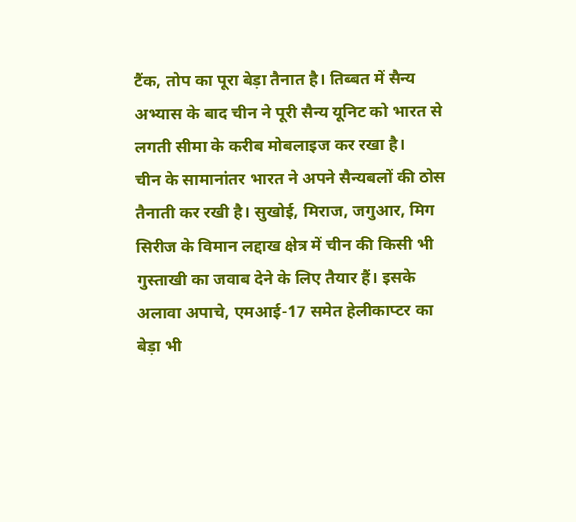टैंक, तोप का पूरा बेड़ा तैनात है। तिब्बत में सैन्य अभ्यास के बाद चीन ने पूरी सैन्य यूनिट को भारत से लगती सीमा के करीब मोबलाइज कर रखा है।
चीन के सामानांतर भारत ने अपने सैन्यबलों की ठोस तैनाती कर रखी है। सुखोई, मिराज, जगुआर, मिग सिरीज के विमान लद्दाख क्षेत्र में चीन की किसी भी गुस्ताखी का जवाब देने के लिए तैयार हैं। इसके अलावा अपाचे, एमआई-17 समेत हेलीकाप्टर का बेड़ा भी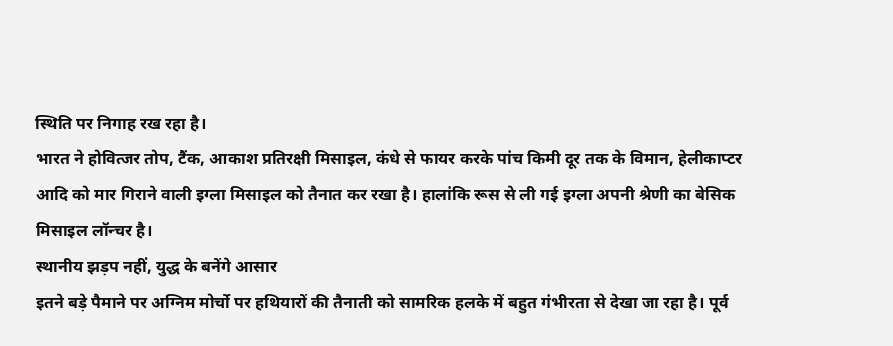स्थिति पर निगाह रख रहा है।
भारत ने होवित्जर तोप, टैंक, आकाश प्रतिरक्षी मिसाइल, कंधे से फायर करके पांच किमी दूर तक के विमान, हेलीकाप्टर आदि को मार गिराने वाली इग्ला मिसाइल को तैनात कर रखा है। हालांकि रूस से ली गई इग्ला अपनी श्रेणी का बेसिक मिसाइल लॉन्चर है।
स्थानीय झड़प नहीं, युद्ध के बनेंगे आसार
इतने बड़े पैमाने पर अग्निम मोर्चो पर हथियारों की तैनाती को सामरिक हलके में बहुत गंभीरता से देखा जा रहा है। पूर्व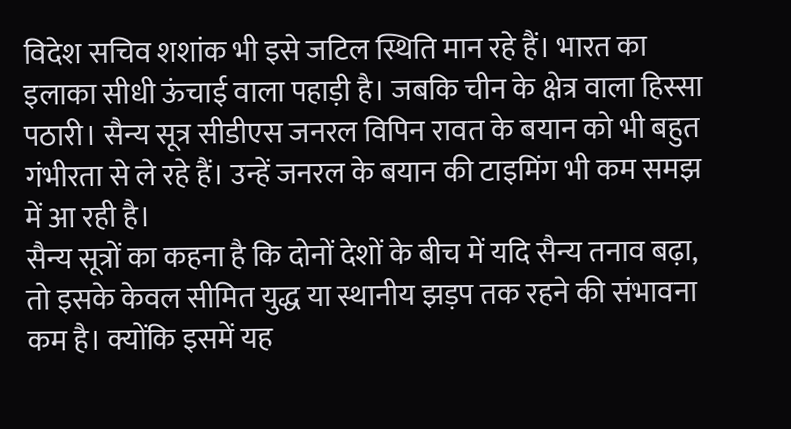विदेश सचिव शशांक भी इसे जटिल स्थिति मान रहे हैं। भारत का इलाका सीधी ऊंचाई वाला पहाड़ी है। जबकि चीन के क्षेत्र वाला हिस्सा पठारी। सैन्य सूत्र सीडीएस जनरल विपिन रावत के बयान को भी बहुत गंभीरता से ले रहे हैं। उन्हें जनरल के बयान की टाइमिंग भी कम समझ में आ रही है।
सैन्य सूत्रों का कहना है कि दोनों देशों के बीच में यदि सैन्य तनाव बढ़ा, तो इसके केवल सीमित युद्ध या स्थानीय झड़प तक रहने की संभावना कम है। क्योंकि इसमें यह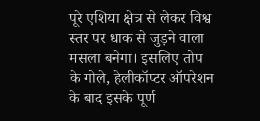पूरे एशिया क्षेत्र से लेकर विश्व स्तर पर धाक से जुड़ने वाला मसला बनेगा। इसलिए तोप के गोले, हेलीकॉप्टर ऑपरेशन के बाद इसके पूर्ण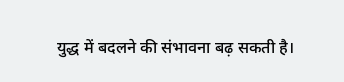युद्ध में बदलने की संभावना बढ़ सकती है।